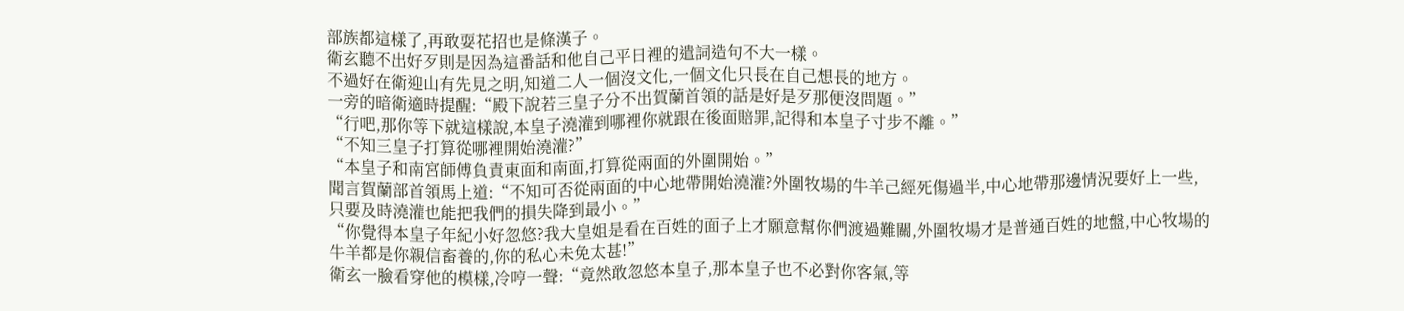部族都這樣了,再敢耍花招也是條漢子。
衛玄聽不出好歹則是因為這番話和他自己平日裡的遣詞造句不大一樣。
不過好在衛迎山有先見之明,知道二人一個沒文化,一個文化只長在自己想長的地方。
一旁的暗衛適時提醒:“殿下說若三皇子分不出賀蘭首領的話是好是歹那便沒問題。”
“行吧,那你等下就這樣說,本皇子澆灌到哪裡你就跟在後面賠罪,記得和本皇子寸步不離。”
“不知三皇子打算從哪裡開始澆灌?”
“本皇子和南宮師傅負責東面和南面,打算從兩面的外圍開始。”
聞言賀蘭部首領馬上道:“不知可否從兩面的中心地帶開始澆灌?外圍牧場的牛羊己經死傷過半,中心地帶那邊情況要好上一些,只要及時澆灌也能把我們的損失降到最小。”
“你覺得本皇子年紀小好忽悠?我大皇姐是看在百姓的面子上才願意幫你們渡過難關,外圍牧場才是普通百姓的地盤,中心牧場的牛羊都是你親信畜養的,你的私心未免太甚!”
衛玄一臉看穿他的模樣,冷哼一聲:“竟然敢忽悠本皇子,那本皇子也不必對你客氣,等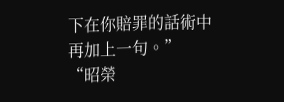下在你賠罪的話術中再加上一句。”
“昭榮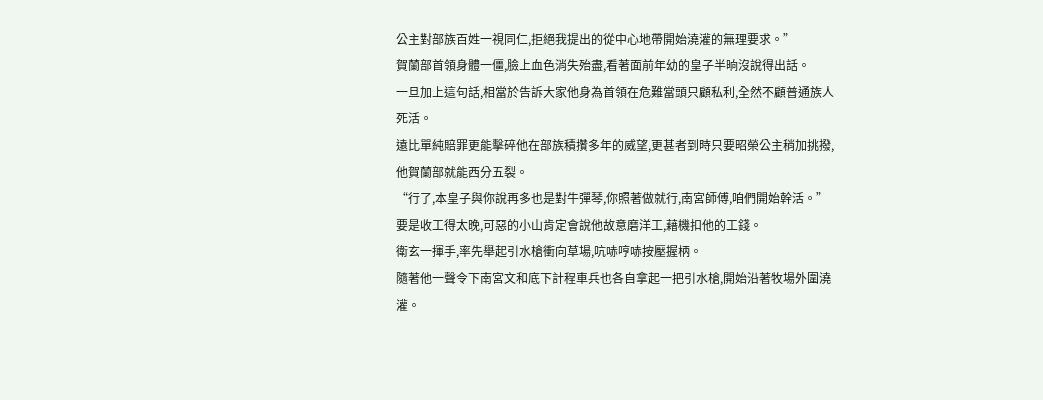公主對部族百姓一視同仁,拒絕我提出的從中心地帶開始澆灌的無理要求。”
賀蘭部首領身體一僵,臉上血色消失殆盡,看著面前年幼的皇子半晌沒說得出話。
一旦加上這句話,相當於告訴大家他身為首領在危難當頭只顧私利,全然不顧普通族人死活。
遠比單純賠罪更能擊碎他在部族積攢多年的威望,更甚者到時只要昭榮公主稍加挑撥,他賀蘭部就能西分五裂。
“行了,本皇子與你說再多也是對牛彈琴,你照著做就行,南宮師傅,咱們開始幹活。”
要是收工得太晚,可惡的小山肯定會說他故意磨洋工,藉機扣他的工錢。
衛玄一揮手,率先舉起引水槍衝向草場,吭哧哼哧按壓握柄。
隨著他一聲令下南宮文和底下計程車兵也各自拿起一把引水槍,開始沿著牧場外圍澆灌。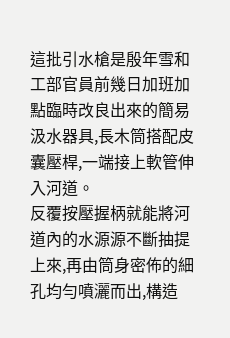這批引水槍是殷年雪和工部官員前幾日加班加點臨時改良出來的簡易汲水器具,長木筒搭配皮囊壓桿,一端接上軟管伸入河道。
反覆按壓握柄就能將河道內的水源源不斷抽提上來,再由筒身密佈的細孔均勻噴灑而出,構造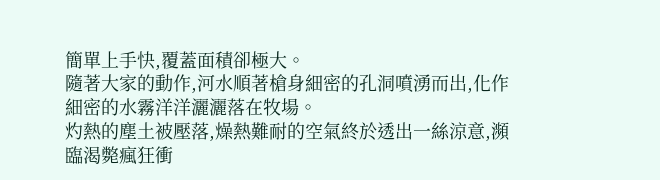簡單上手快,覆蓋面積卻極大。
隨著大家的動作,河水順著槍身細密的孔洞噴湧而出,化作細密的水霧洋洋灑灑落在牧場。
灼熱的塵土被壓落,燥熱難耐的空氣終於透出一絲涼意,瀕臨渴斃瘋狂衝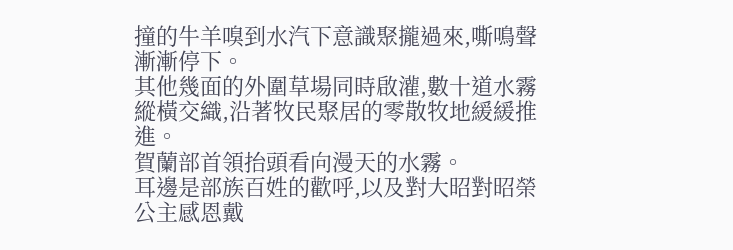撞的牛羊嗅到水汽下意識聚攏過來,嘶鳴聲漸漸停下。
其他幾面的外圍草場同時啟灌,數十道水霧縱橫交織,沿著牧民聚居的零散牧地緩緩推進。
賀蘭部首領抬頭看向漫天的水霧。
耳邊是部族百姓的歡呼,以及對大昭對昭榮公主感恩戴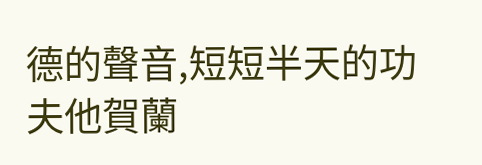德的聲音,短短半天的功夫他賀蘭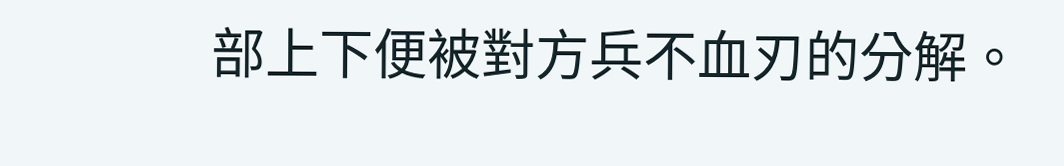部上下便被對方兵不血刃的分解。